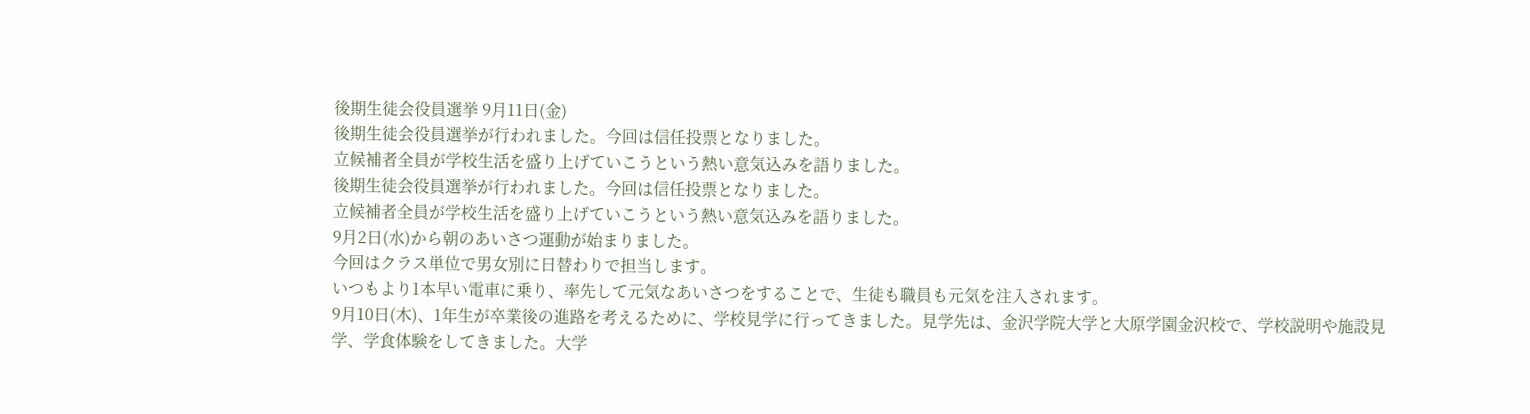後期生徒会役員選挙 9月11日(金)
後期生徒会役員選挙が行われました。今回は信任投票となりました。
立候補者全員が学校生活を盛り上げていこうという熱い意気込みを語りました。
後期生徒会役員選挙が行われました。今回は信任投票となりました。
立候補者全員が学校生活を盛り上げていこうという熱い意気込みを語りました。
9月2日(水)から朝のあいさつ運動が始まりました。
今回はクラス単位で男女別に日替わりで担当します。
いつもより1本早い電車に乗り、率先して元気なあいさつをすることで、生徒も職員も元気を注入されます。
9月10日(木)、1年生が卒業後の進路を考えるために、学校見学に行ってきました。見学先は、金沢学院大学と大原学園金沢校で、学校説明や施設見学、学食体験をしてきました。大学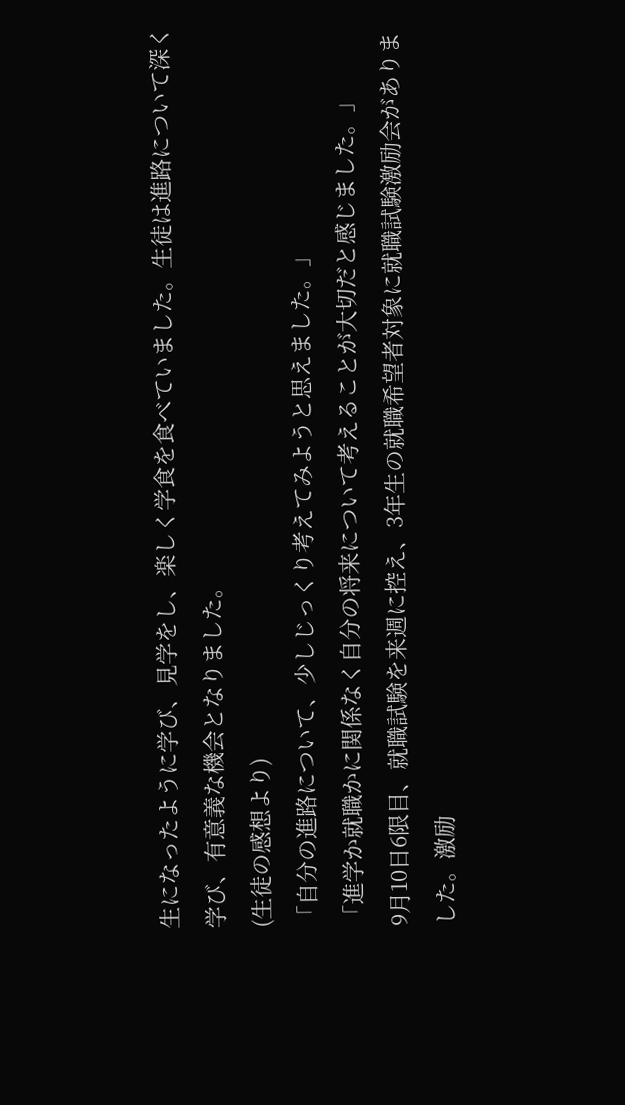生になったように学び、見学をし、楽しく学食を食べていました。生徒は進路について深く学び、有意義な機会となりました。
(生徒の感想より)
「自分の進路について、少しじっくり考えてみようと思えました。」
「進学か就職かに関係なく自分の将来について考えることが大切だと感じました。」
9月10日6限目、就職試験を来週に控え、3年生の就職希望者対象に就職試験激励会がありました。激励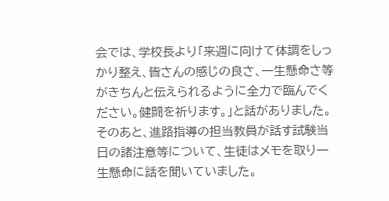会では、学校長より「来週に向けて体調をしっかり整え、皆さんの感じの良さ、一生懸命さ等がきちんと伝えられるように全力で臨んでください。健闘を祈ります。」と話がありました。そのあと、進路指導の担当教員が話す試験当日の諸注意等について、生徒はメモを取り一生懸命に話を聞いていました。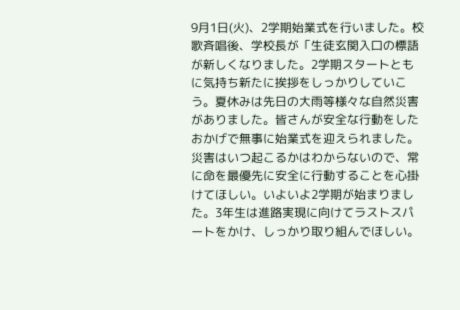9月1日(火)、2学期始業式を行いました。校歌斉唱後、学校長が「生徒玄関入口の標語が新しくなりました。2学期スタートともに気持ち新たに挨拶をしっかりしていこう。夏休みは先日の大雨等様々な自然災害がありました。皆さんが安全な行動をしたおかげで無事に始業式を迎えられました。災害はいつ起こるかはわからないので、常に命を最優先に安全に行動することを心掛けてほしい。いよいよ2学期が始まりました。3年生は進路実現に向けてラストスパートをかけ、しっかり取り組んでほしい。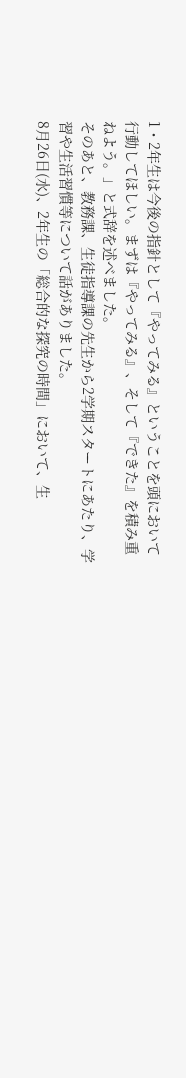1・2年生は今後の指針として『やってみる』ということを頭において行動してほしい。まずは『やってみる』、そして『できた』を積み重ねよう。」と式辞を述べました。
そのあと、教務課、生徒指導課の先生から2学期スタートにあたり、学習や生活習慣等について話がありました。
8月26日(水)、2年生の「総合的な探究の時間」において、生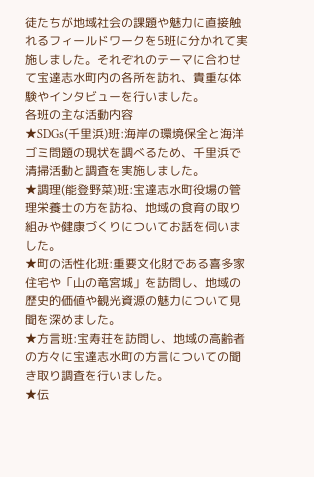徒たちが地域社会の課題や魅力に直接触れるフィールドワークを5班に分かれて実施しました。それぞれのテーマに合わせて宝達志水町内の各所を訪れ、貴重な体験やインタビューを行いました。
各班の主な活動内容
★SDGs(千里浜)班:海岸の環境保全と海洋ゴミ問題の現状を調べるため、千里浜で清掃活動と調査を実施しました。
★調理(能登野菜)班:宝達志水町役場の管理栄養士の方を訪ね、地域の食育の取り組みや健康づくりについてお話を伺いました。
★町の活性化班:重要文化財である喜多家住宅や「山の竜宮城」を訪問し、地域の歴史的価値や観光資源の魅力について見聞を深めました。
★方言班:宝寿荘を訪問し、地域の高齢者の方々に宝達志水町の方言についての聞き取り調査を行いました。
★伝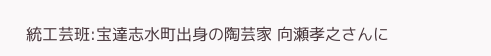統工芸班:宝達志水町出身の陶芸家 向瀬孝之さんに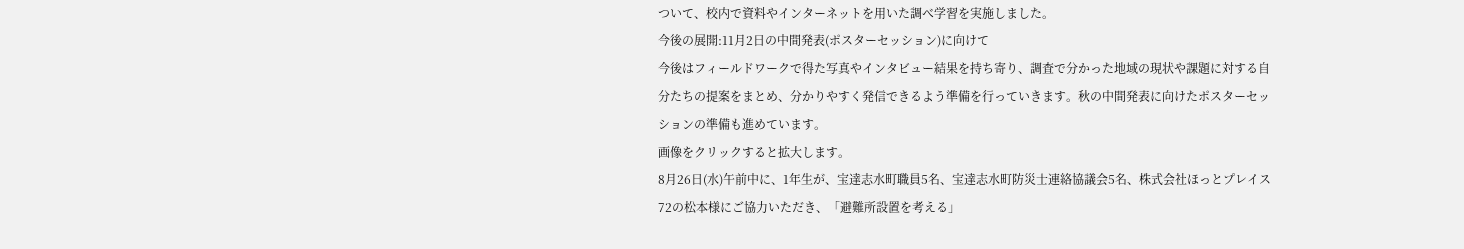ついて、校内で資料やインターネットを用いた調べ学習を実施しました。
今後の展開:11月2日の中間発表(ポスターセッション)に向けて
今後はフィールドワークで得た写真やインタビュー結果を持ち寄り、調査で分かった地域の現状や課題に対する自分たちの提案をまとめ、分かりやすく発信できるよう準備を行っていきます。秋の中間発表に向けたポスターセッションの準備も進めています。
画像をクリックすると拡大します。
8月26日(水)午前中に、1年生が、宝達志水町職員5名、宝達志水町防災士連絡協議会5名、株式会社ほっとプレイス72の松本様にご協力いただき、「避難所設置を考える」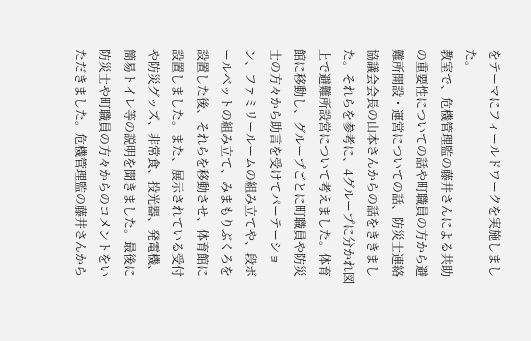をテーマにフィールドワークを実施しました。
教室で、危機管理監の藤井さんによる共助の重要性についての話や町職員の方から避難所開設・運営についての話、防災士連絡協議会会長の山本さんからの話をききました。それらを参考に、4グループに分かれ図上で避難所設営について考えました。体育館に移動し、グループごとに町職員や防災士の方々から助言を受けてパーテーション、ファミリールームの組み立てや、段ボールベットの組み立て、みまもりぶくろを設置した後、それらを移動させ、体育館に設置しました。また、展示されている受付や防災グッズ、非常食、投光器、発電機、簡易トイレ等の説明を聞きました。最後に防災士や町職員の方々からのコメントをいただきました。危機管理監の藤井さんから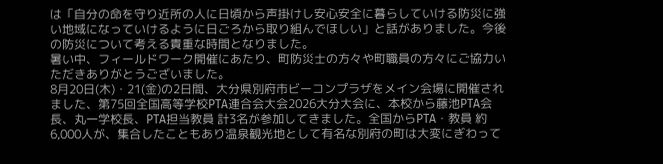は「自分の命を守り近所の人に日頃から声掛けし安心安全に暮らしていける防災に強い地域になっていけるように日ごろから取り組んでほしい」と話がありました。今後の防災について考える貴重な時間となりました。
暑い中、フィールドワーク開催にあたり、町防災士の方々や町職員の方々にご協力いただきありがとうございました。
8月20日(木)・21(金)の2日間、大分県別府市ビーコンプラザをメイン会場に開催されました、第75回全国高等学校PTA連合会大会2026大分大会に、本校から藤池PTA会長、丸一学校長、PTA担当教員 計3名が参加してきました。全国からPTA・教員 約6,000人が、集合したこともあり温泉観光地として有名な別府の町は大変にぎわって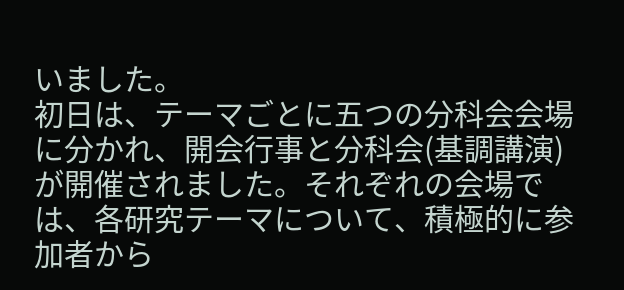いました。
初日は、テーマごとに五つの分科会会場に分かれ、開会行事と分科会(基調講演)が開催されました。それぞれの会場では、各研究テーマについて、積極的に参加者から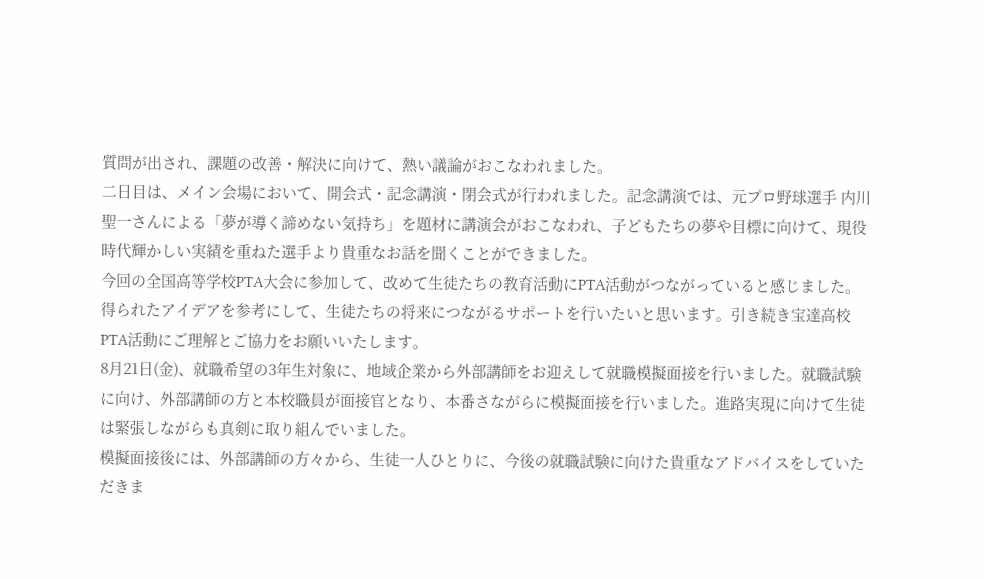質問が出され、課題の改善・解決に向けて、熱い議論がおこなわれました。
二日目は、メイン会場において、開会式・記念講演・閉会式が行われました。記念講演では、元プロ野球選手 内川聖一さんによる「夢が導く諦めない気持ち」を題材に講演会がおこなわれ、子どもたちの夢や目標に向けて、現役時代輝かしい実績を重ねた選手より貴重なお話を聞くことができました。
今回の全国高等学校PTA大会に参加して、改めて生徒たちの教育活動にPTA活動がつながっていると感じました。得られたアイデアを参考にして、生徒たちの将来につながるサポートを行いたいと思います。引き続き宝達高校PTA活動にご理解とご協力をお願いいたします。
8月21日(金)、就職希望の3年生対象に、地域企業から外部講師をお迎えして就職模擬面接を行いました。就職試験に向け、外部講師の方と本校職員が面接官となり、本番さながらに模擬面接を行いました。進路実現に向けて生徒は緊張しながらも真剣に取り組んでいました。
模擬面接後には、外部講師の方々から、生徒一人ひとりに、今後の就職試験に向けた貴重なアドバイスをしていただきま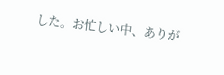した。お忙しい中、ありが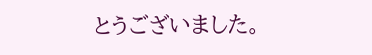とうございました。